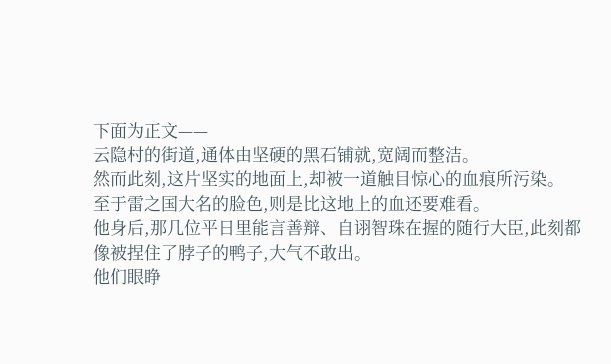下面为正文——
云隐村的街道,通体由坚硬的黑石铺就,宽阔而整洁。
然而此刻,这片坚实的地面上,却被一道触目惊心的血痕所污染。
至于雷之国大名的脸色,则是比这地上的血还要难看。
他身后,那几位平日里能言善辩、自诩智珠在握的随行大臣,此刻都像被捏住了脖子的鸭子,大气不敢出。
他们眼睁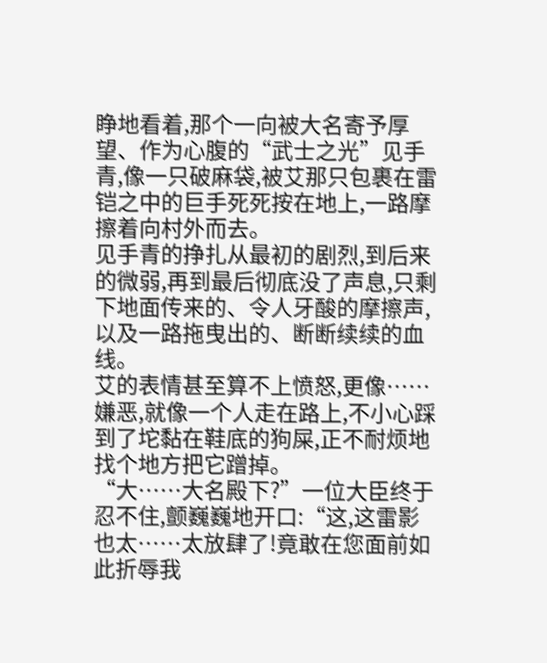睁地看着,那个一向被大名寄予厚望、作为心腹的“武士之光”见手青,像一只破麻袋,被艾那只包裹在雷铠之中的巨手死死按在地上,一路摩擦着向村外而去。
见手青的挣扎从最初的剧烈,到后来的微弱,再到最后彻底没了声息,只剩下地面传来的、令人牙酸的摩擦声,以及一路拖曳出的、断断续续的血线。
艾的表情甚至算不上愤怒,更像……嫌恶,就像一个人走在路上,不小心踩到了坨黏在鞋底的狗屎,正不耐烦地找个地方把它蹭掉。
“大……大名殿下?”一位大臣终于忍不住,颤巍巍地开口:“这,这雷影也太……太放肆了!竟敢在您面前如此折辱我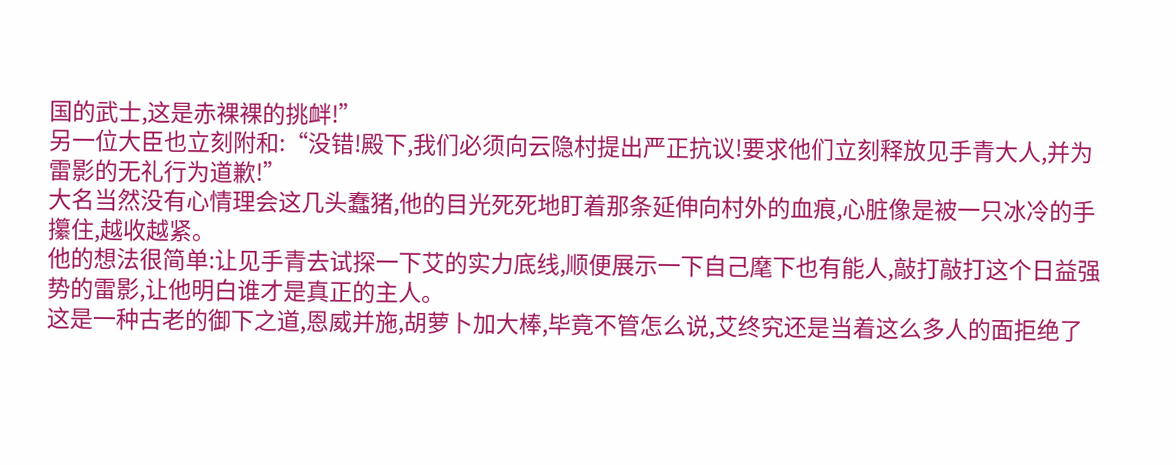国的武士,这是赤裸裸的挑衅!”
另一位大臣也立刻附和:“没错!殿下,我们必须向云隐村提出严正抗议!要求他们立刻释放见手青大人,并为雷影的无礼行为道歉!”
大名当然没有心情理会这几头蠢猪,他的目光死死地盯着那条延伸向村外的血痕,心脏像是被一只冰冷的手攥住,越收越紧。
他的想法很简单:让见手青去试探一下艾的实力底线,顺便展示一下自己麾下也有能人,敲打敲打这个日益强势的雷影,让他明白谁才是真正的主人。
这是一种古老的御下之道,恩威并施,胡萝卜加大棒,毕竟不管怎么说,艾终究还是当着这么多人的面拒绝了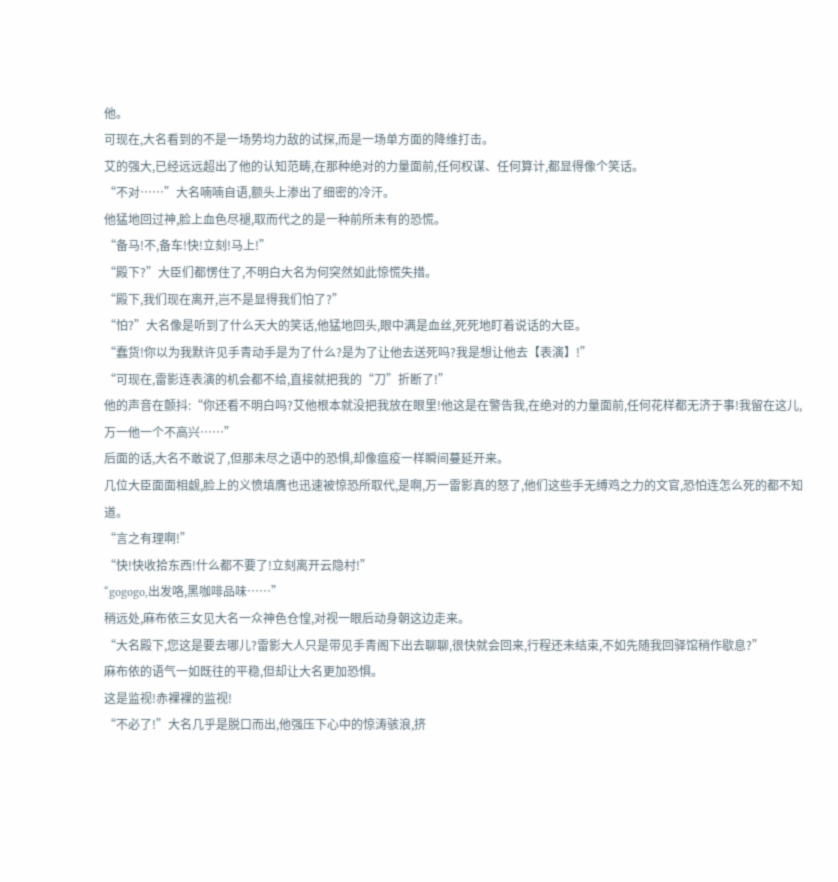他。
可现在,大名看到的不是一场势均力敌的试探,而是一场单方面的降维打击。
艾的强大,已经远远超出了他的认知范畴,在那种绝对的力量面前,任何权谋、任何算计,都显得像个笑话。
“不对……”大名喃喃自语,额头上渗出了细密的冷汗。
他猛地回过神,脸上血色尽褪,取而代之的是一种前所未有的恐慌。
“备马!不,备车!快!立刻!马上!”
“殿下?”大臣们都愣住了,不明白大名为何突然如此惊慌失措。
“殿下,我们现在离开,岂不是显得我们怕了?”
“怕?”大名像是听到了什么天大的笑话,他猛地回头,眼中满是血丝,死死地盯着说话的大臣。
“蠢货!你以为我默许见手青动手是为了什么?是为了让他去送死吗?我是想让他去【表演】!”
“可现在,雷影连表演的机会都不给,直接就把我的“刀”折断了!”
他的声音在颤抖:“你还看不明白吗?艾他根本就没把我放在眼里!他这是在警告我,在绝对的力量面前,任何花样都无济于事!我留在这儿,万一他一个不高兴……”
后面的话,大名不敢说了,但那未尽之语中的恐惧,却像瘟疫一样瞬间蔓延开来。
几位大臣面面相觑,脸上的义愤填膺也迅速被惊恐所取代,是啊,万一雷影真的怒了,他们这些手无缚鸡之力的文官,恐怕连怎么死的都不知道。
“言之有理啊!”
“快!快收拾东西!什么都不要了!立刻离开云隐村!”
“gogogo,出发咯,黑咖啡品味……”
稍远处,麻布依三女见大名一众神色仓惶,对视一眼后动身朝这边走来。
“大名殿下,您这是要去哪儿?雷影大人只是带见手青阁下出去聊聊,很快就会回来,行程还未结束,不如先随我回驿馆稍作歇息?”
麻布依的语气一如既往的平稳,但却让大名更加恐惧。
这是监视!赤裸裸的监视!
“不必了!”大名几乎是脱口而出,他强压下心中的惊涛骇浪,挤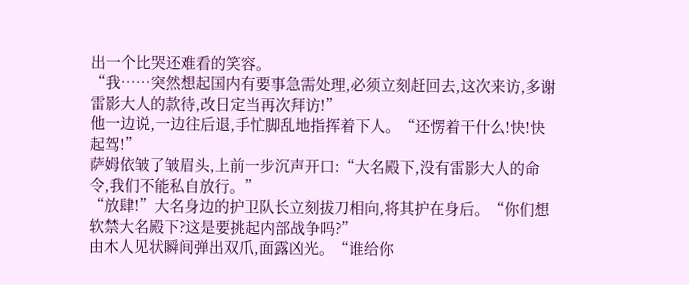出一个比哭还难看的笑容。
“我……突然想起国内有要事急需处理,必须立刻赶回去,这次来访,多谢雷影大人的款待,改日定当再次拜访!”
他一边说,一边往后退,手忙脚乱地指挥着下人。“还愣着干什么!快!快起驾!”
萨姆依皱了皱眉头,上前一步沉声开口:“大名殿下,没有雷影大人的命令,我们不能私自放行。”
“放肆!”大名身边的护卫队长立刻拔刀相向,将其护在身后。“你们想软禁大名殿下?这是要挑起内部战争吗?”
由木人见状瞬间弹出双爪,面露凶光。“谁给你